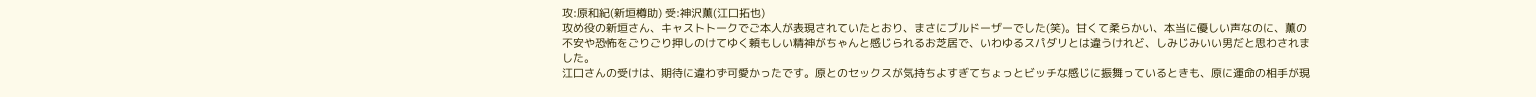攻:原和紀(新垣樽助) 受:神沢薫(江口拓也)
攻め役の新垣さん、キャストトークでご本人が表現されていたとおり、まさにブルドーザーでした(笑)。甘くて柔らかい、本当に優しい声なのに、薫の不安や恐怖をごりごり押しのけてゆく頼もしい精神がちゃんと感じられるお芝居で、いわゆるスパダリとは違うけれど、しみじみいい男だと思わされました。
江口さんの受けは、期待に違わず可愛かったです。原とのセックスが気持ちよすぎてちょっとビッチな感じに振舞っているときも、原に運命の相手が現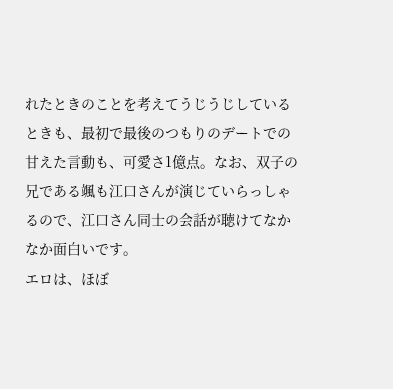れたときのことを考えてうじうじしているときも、最初で最後のつもりのデートでの甘えた言動も、可愛さ1億点。なお、双子の兄である颯も江口さんが演じていらっしゃるので、江口さん同士の会話が聴けてなかなか面白いです。
エロは、ほぼ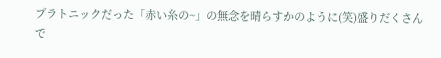プラトニックだった「赤い糸の~」の無念を晴らすかのように(笑)盛りだくさんで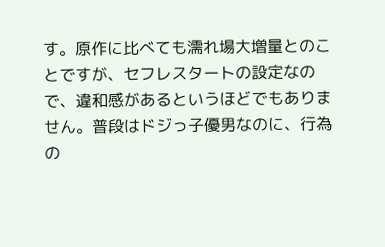す。原作に比べても濡れ場大増量とのことですが、セフレスタートの設定なので、違和感があるというほどでもありません。普段はドジっ子優男なのに、行為の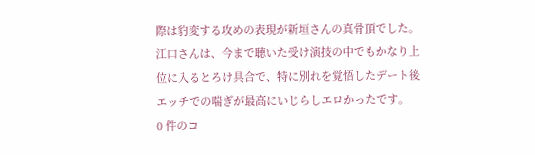際は豹変する攻めの表現が新垣さんの真骨頂でした。江口さんは、今まで聴いた受け演技の中でもかなり上位に入るとろけ具合で、特に別れを覚悟したデート後エッチでの喘ぎが最高にいじらしエロかったです。
0 件のコ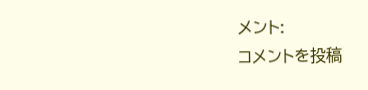メント:
コメントを投稿